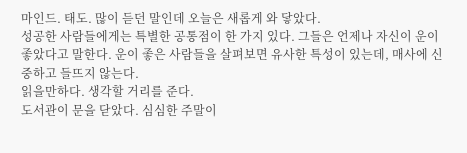마인드. 태도. 많이 듣던 말인데 오늘은 새롭게 와 닿았다.
성공한 사람들에게는 특별한 공통점이 한 가지 있다. 그들은 언제나 자신이 운이 좋았다고 말한다. 운이 좋은 사람들을 살펴보면 유사한 특성이 있는데, 매사에 신중하고 들뜨지 않는다.
읽을만하다. 생각할 거리를 준다.
도서관이 문을 닫았다. 심심한 주말이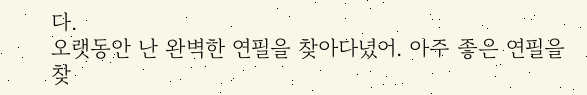다.
오랫동안 난 완벽한 연필을 찾아다녔어. 아주 좋은 연필을 찾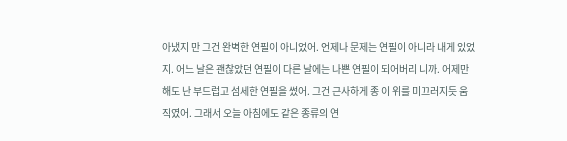아냈지 만 그건 완벽한 연필이 아니었어. 언제나 문제는 연필이 아니라 내게 있었지. 어느 날은 괜찮았던 연필이 다른 날에는 나쁜 연필이 되어버리 니까. 어제만 해도 난 부드럽고 섬세한 연필을 썼어. 그건 근사하게 종 이 위를 미끄러지듯 움직였어. 그래서 오늘 아침에도 같은 종류의 연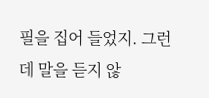필을 집어 들었지. 그런데 말을 듣지 않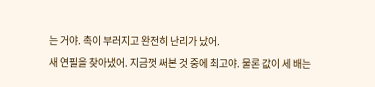는 거야. 촉이 부러지고 완전히 난리가 났어.
새 연필을 찾아냈어. 지금껏 써본 것 중에 최고야. 물론 값이 세 배는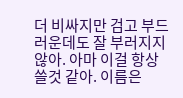더 비싸지만 검고 부드러운데도 잘 부러지지 않아. 아마 이걸 항상 쓸것 같아. 이름은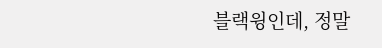블랙윙인데, 정말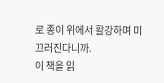로 종이 위에서 활강하며 미끄러진다니까.
이 책을 읽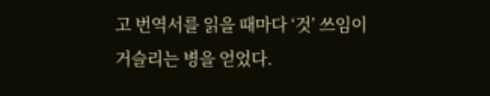고 번역서를 읽을 때마다 ‘것’ 쓰임이 거슬리는 병을 얻었다.